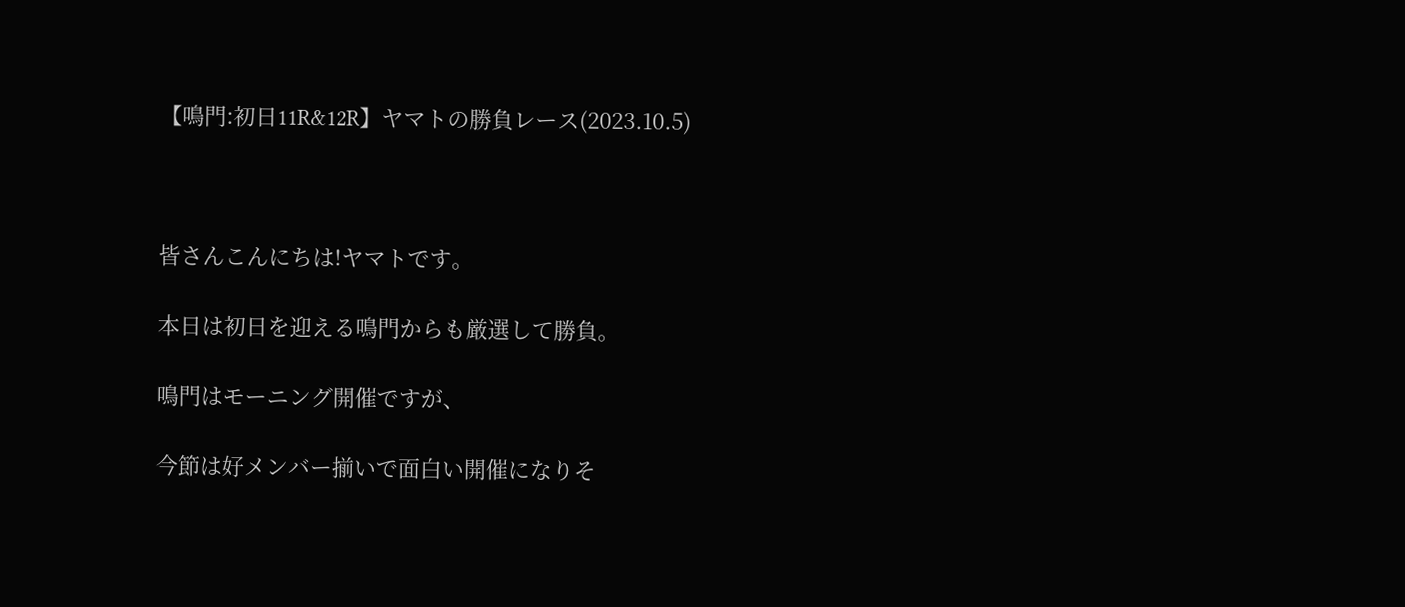【鳴門:初日11R&12R】ヤマトの勝負レース(2023.10.5)



皆さんこんにちは!ヤマトです。

本日は初日を迎える鳴門からも厳選して勝負。

鳴門はモーニング開催ですが、

今節は好メンバー揃いで面白い開催になりそ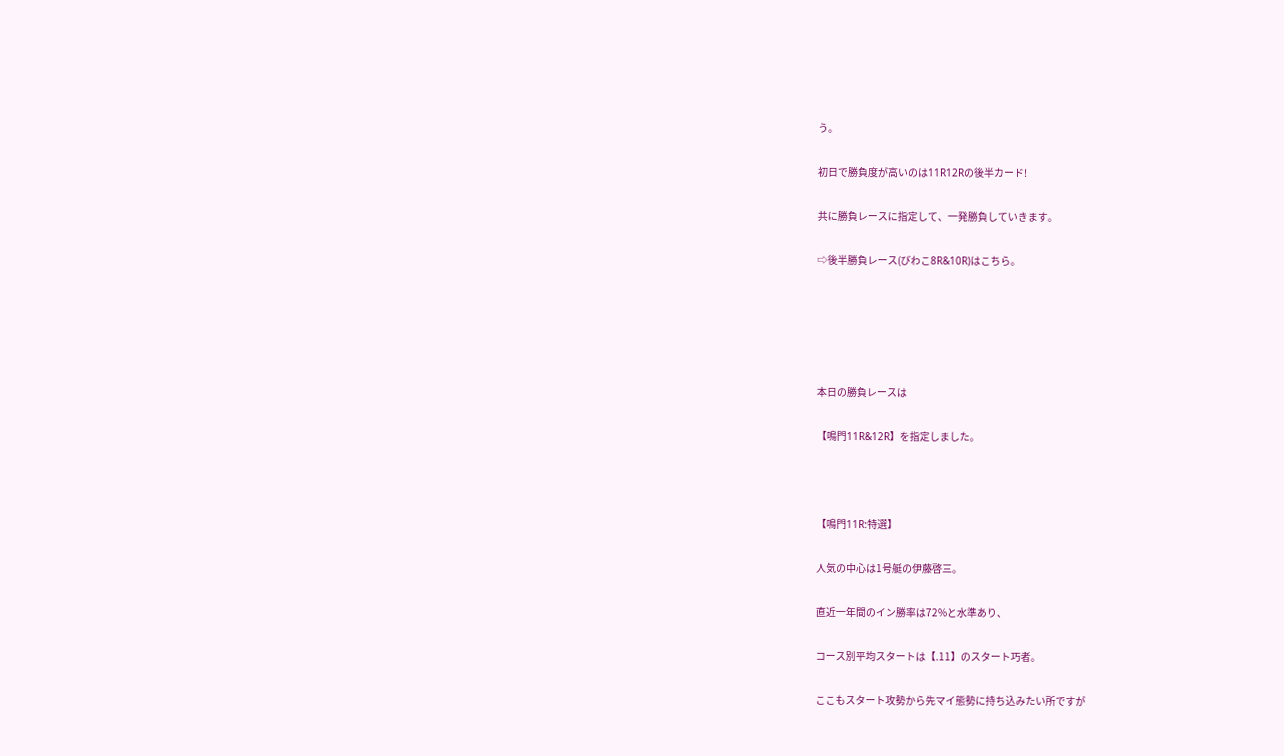う。

初日で勝負度が高いのは11R12Rの後半カード!

共に勝負レースに指定して、一発勝負していきます。

⇨後半勝負レース(びわこ8R&10R)はこちら。





本日の勝負レースは

【鳴門11R&12R】を指定しました。



【鳴門11R:特選】

人気の中心は1号艇の伊藤啓三。

直近一年間のイン勝率は72%と水準あり、

コース別平均スタートは【.11】のスタート巧者。

ここもスタート攻勢から先マイ態勢に持ち込みたい所ですが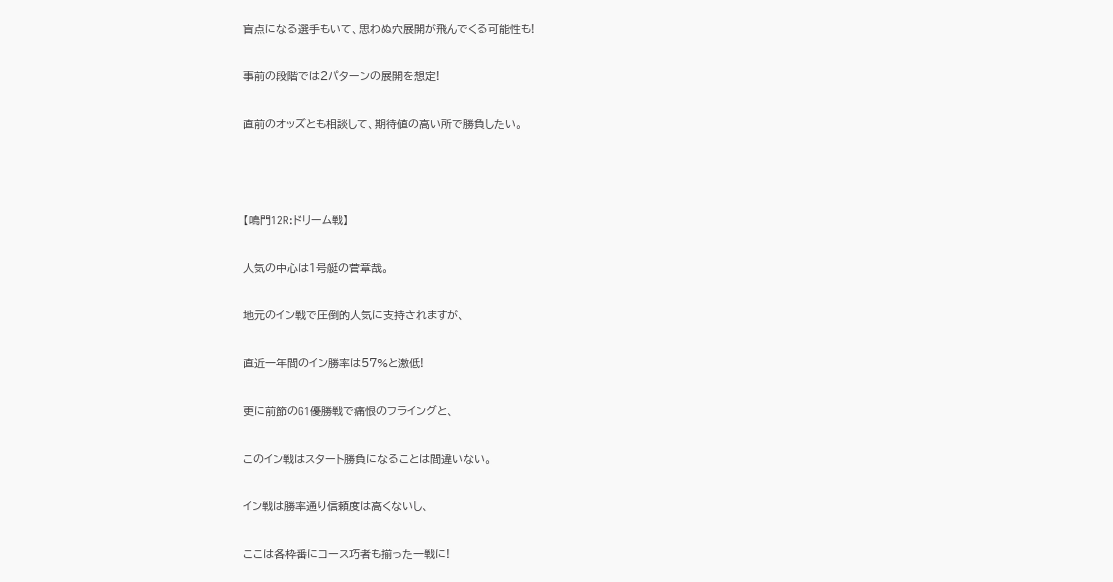盲点になる選手もいて、思わぬ穴展開が飛んでくる可能性も!

事前の段階では2パターンの展開を想定!

直前のオッズとも相談して、期待値の高い所で勝負したい。



【鳴門12R:ドリーム戦】

人気の中心は1号艇の菅章哉。

地元のイン戦で圧倒的人気に支持されますが、

直近一年間のイン勝率は57%と激低!

更に前節のG1優勝戦で痛恨のフライングと、

このイン戦はスタート勝負になることは間違いない。

イン戦は勝率通り信頼度は高くないし、

ここは各枠番にコース巧者も揃った一戦に!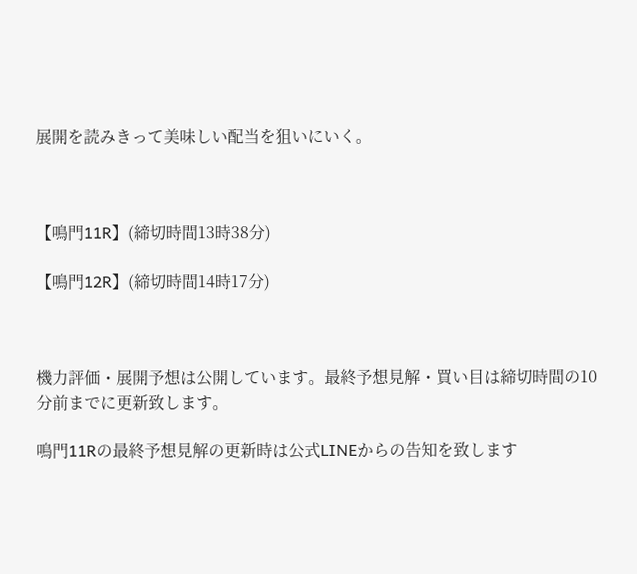展開を読みきって美味しい配当を狙いにいく。



【鳴門11R】(締切時間13時38分)

【鳴門12R】(締切時間14時17分)



機力評価・展開予想は公開しています。最終予想見解・買い目は締切時間の10分前までに更新致します。

鳴門11Rの最終予想見解の更新時は公式LINEからの告知を致します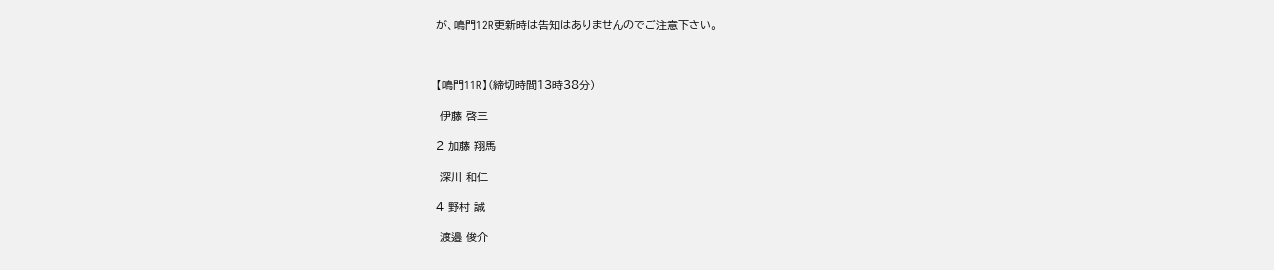が、鳴門12R更新時は告知はありませんのでご注意下さい。



【鳴門11R】(締切時間13時38分)

 伊藤 啓三

2 加藤 翔馬

 深川 和仁

4 野村 誠

 渡邉 俊介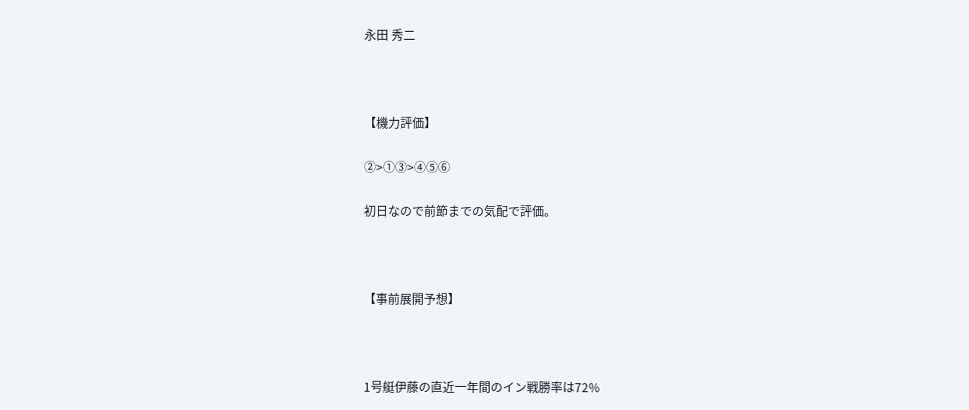永田 秀二



【機力評価】

②>①③>④⑤⑥

初日なので前節までの気配で評価。



【事前展開予想】



1号艇伊藤の直近一年間のイン戦勝率は72%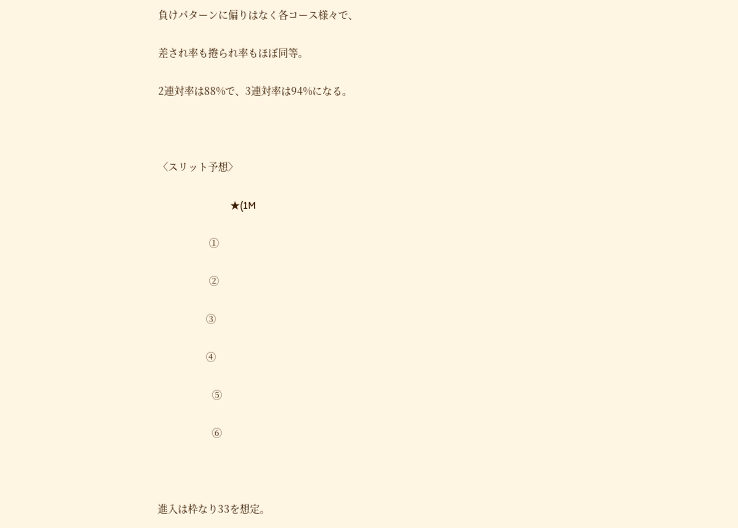負けパターンに偏りはなく各コース様々で、

差され率も捲られ率もほぼ同等。

2連対率は88%で、3連対率は94%になる。



〈スリット予想〉

                                    ★(1M

                 ①

                 ②

                ③

                ④

                  ⑤

                  ⑥



進入は枠なり33を想定。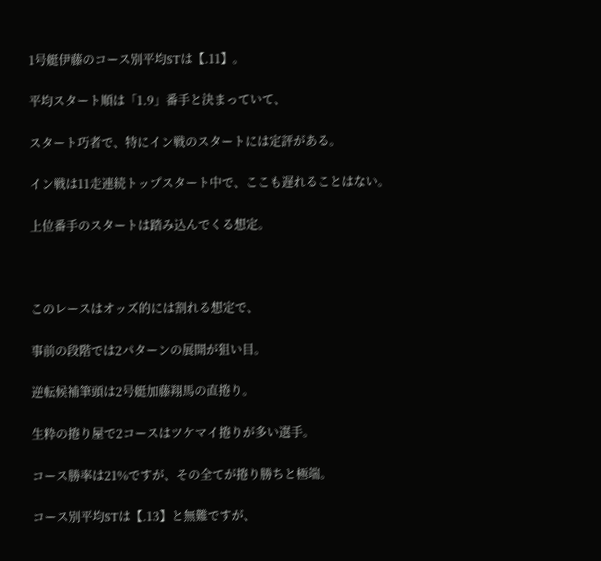1号艇伊藤のコース別平均STは【.11】。

平均スタート順は「1.9」番手と決まっていて、

スタート巧者で、特にイン戦のスタートには定評がある。

イン戦は11走連続トップスタート中で、ここも遅れることはない。

上位番手のスタートは踏み込んでくる想定。



このレースはオッズ的には割れる想定で、

事前の段階では2パターンの展開が狙い目。

逆転候補筆頭は2号艇加藤翔馬の直捲り。

生粋の捲り屋で2コースはツケマイ捲りが多い選手。

コース勝率は21%ですが、その全てが捲り勝ちと極端。

コース別平均STは【.13】と無難ですが、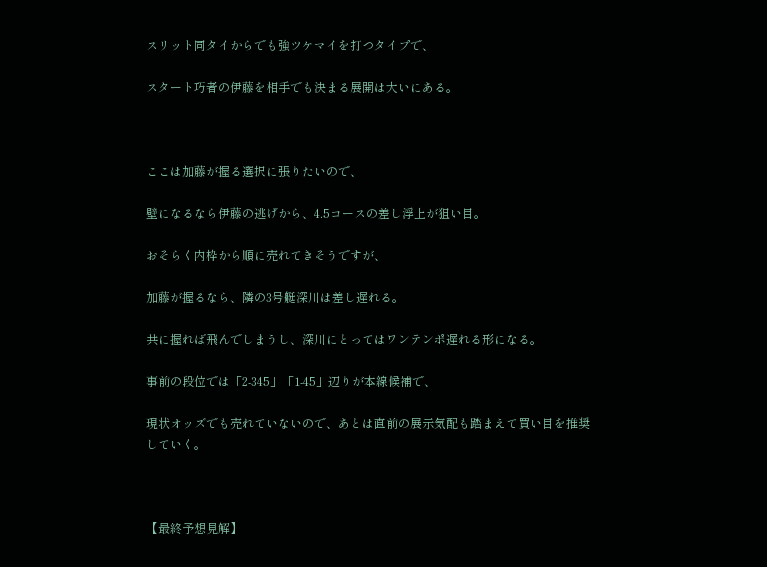スリット同タイからでも強ツケマイを打つタイプで、

スタート巧者の伊藤を相手でも決まる展開は大いにある。



ここは加藤が握る選択に張りたいので、

壁になるなら伊藤の逃げから、4.5コースの差し浮上が狙い目。

おそらく内枠から順に売れてきそうですが、

加藤が握るなら、隣の3号艇深川は差し遅れる。

共に握れば飛んでしまうし、深川にとってはワンテンポ遅れる形になる。

事前の段位では「2-345」「1-45」辺りが本線候補で、

現状オッズでも売れていないので、あとは直前の展示気配も踏まえて買い目を推奨していく。



【最終予想見解】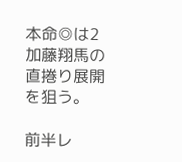本命◎は2加藤翔馬の直捲り展開を狙う。

前半レ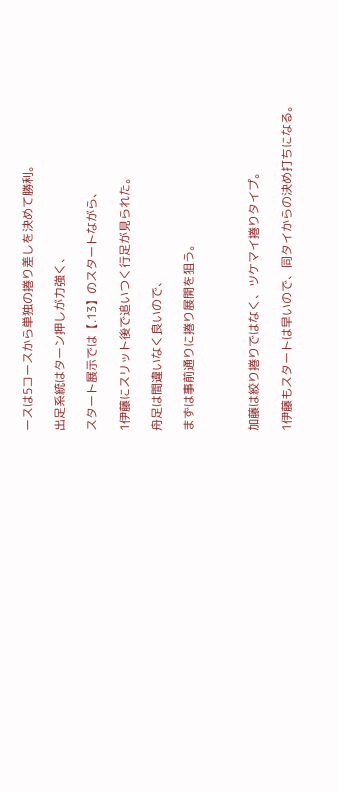ースは5コースから単独の捲り差しを決めて勝利。

出足系統はターン押しが力強く、

スタート展示では【.13】のスタートながら、

1伊藤にスリット後で追いつく行足が見られた。

舟足は間違いなく良いので、

まずは事前通りに捲り展開を狙う。



加藤は絞り捲りではなく、ツケマイ捲りタイプ。

1伊藤もスタートは早いので、同タイからの決め打ちになる。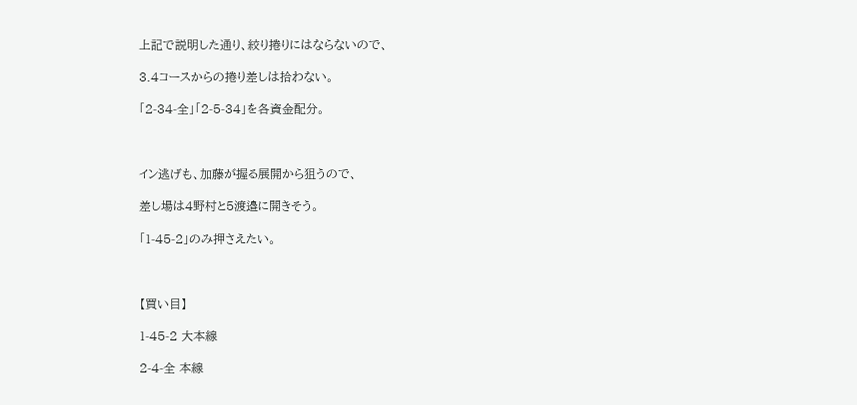上記で説明した通り、絞り捲りにはならないので、

3.4コースからの捲り差しは拾わない。

「2-34-全」「2-5-34」を各資金配分。



イン逃げも、加藤が握る展開から狙うので、

差し場は4野村と5渡邉に開きそう。

「1-45-2」のみ押さえたい。



【買い目】

1-45-2 大本線

2-4-全 本線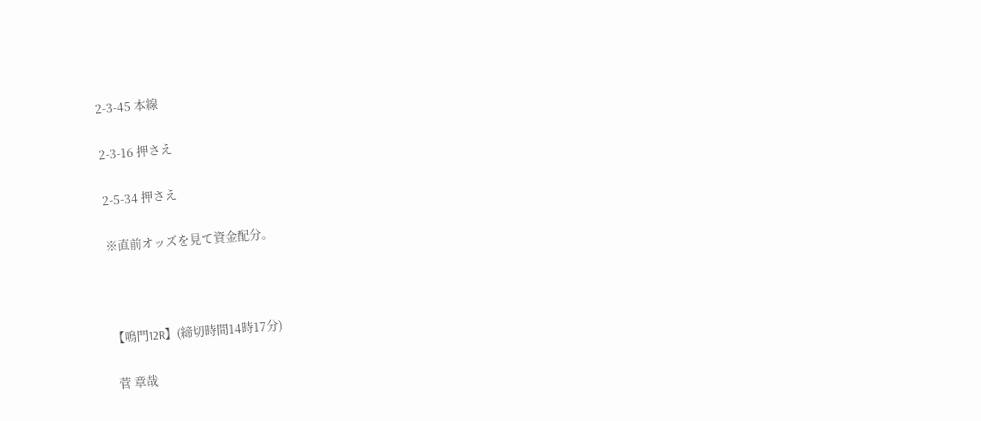2-3-45 本線

2-3-16 押さえ

2-5-34 押さえ

※直前オッズを見て資金配分。



【鳴門12R】(締切時間14時17分)

 菅 章哉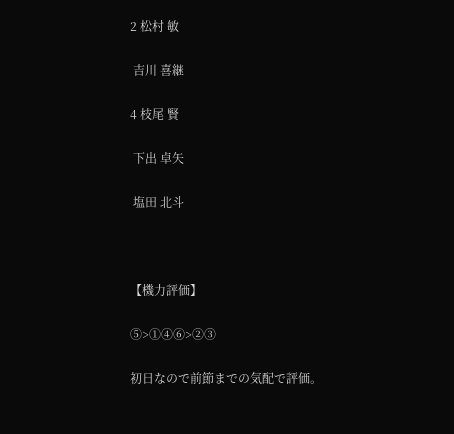2 松村 敏

 吉川 喜継

4 枝尾 賢

 下出 卓矢

 塩田 北斗



【機力評価】

⑤>①④⑥>②③

初日なので前節までの気配で評価。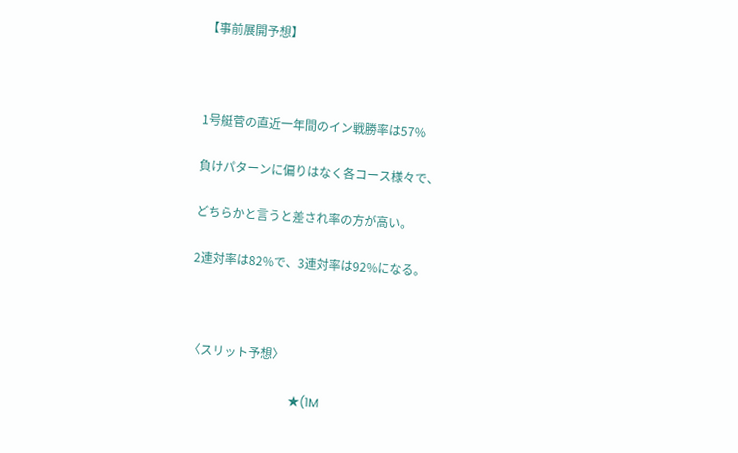【事前展開予想】



1号艇菅の直近一年間のイン戦勝率は57%

負けパターンに偏りはなく各コース様々で、

どちらかと言うと差され率の方が高い。

2連対率は82%で、3連対率は92%になる。



〈スリット予想〉

                                  ★(1M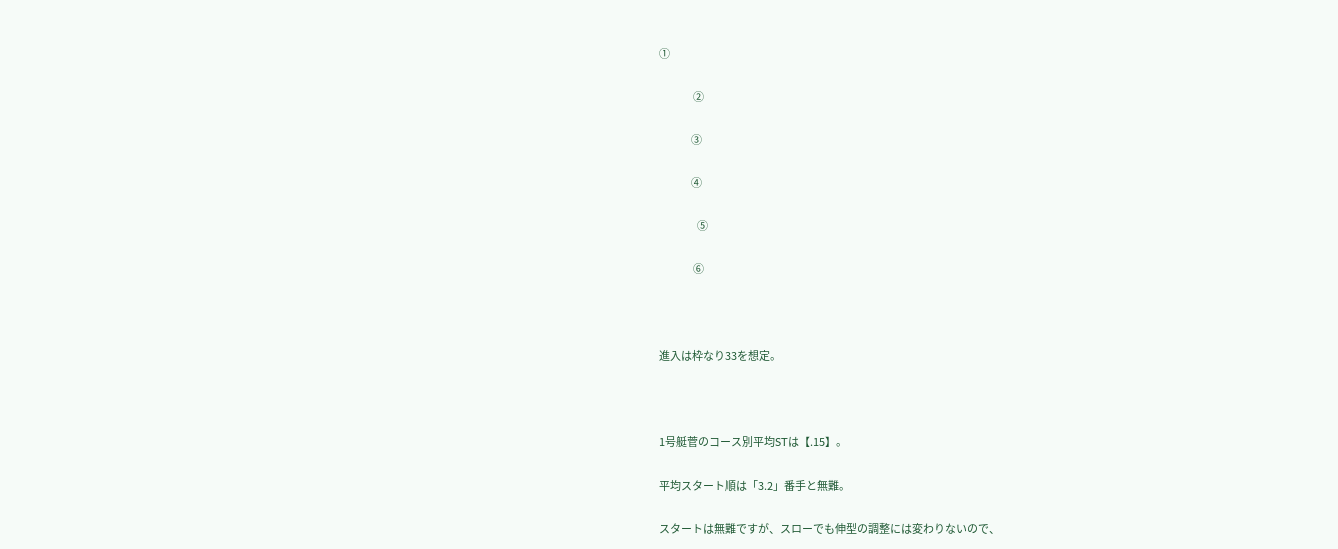①

                 ②

                ③

                ④

                   ⑤

                 ⑥



進入は枠なり33を想定。



1号艇菅のコース別平均STは【.15】。

平均スタート順は「3.2」番手と無難。

スタートは無難ですが、スローでも伸型の調整には変わりないので、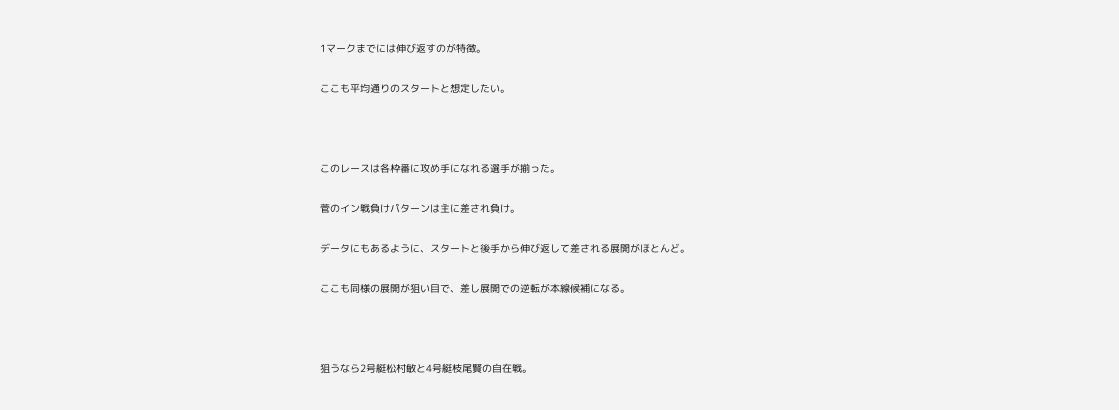1マークまでには伸び返すのが特徴。

ここも平均通りのスタートと想定したい。



このレースは各枠番に攻め手になれる選手が揃った。

菅のイン戦負けパターンは主に差され負け。

データにもあるように、スタートと後手から伸び返して差される展開がほとんど。

ここも同様の展開が狙い目で、差し展開での逆転が本線候補になる。



狙うなら2号艇松村敏と4号艇枝尾賢の自在戦。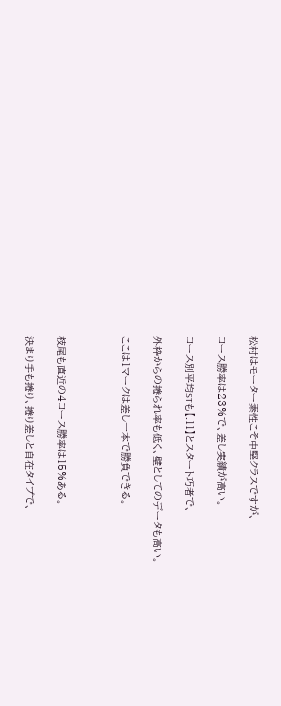松村はモーター素性こそ中堅クラスですが、

コース勝率は23%で、差し実績が高い。

コース別平均STも【.11】とスタート巧者で、

外枠からの捲られ率も低く、壁としてのデータも高い。

ここは1マークは差し一本で勝負できる。



枝尾も直近の4コース勝率は15%ある。

決まり手も捲り、捲り差しと自在タイプで、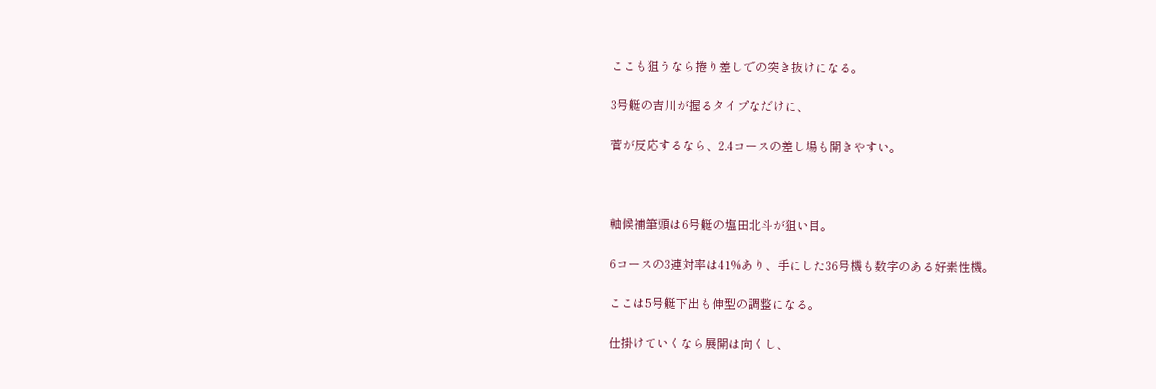ここも狙うなら捲り差しでの突き抜けになる。

3号艇の吉川が握るタイプなだけに、

菅が反応するなら、2.4コースの差し場も開きやすい。



軸候補筆頭は6号艇の塩田北斗が狙い目。

6コースの3連対率は41%あり、手にした36号機も数字のある好素性機。

ここは5号艇下出も伸型の調整になる。

仕掛けていくなら展開は向くし、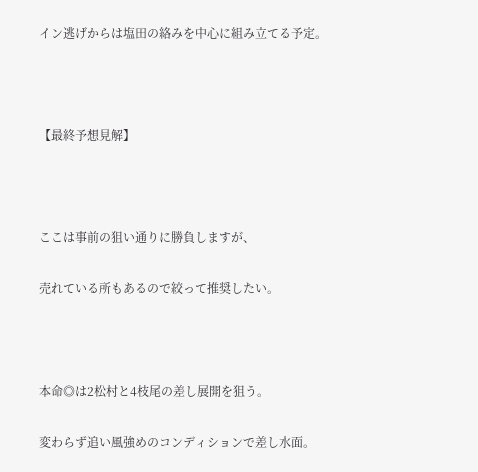イン逃げからは塩田の絡みを中心に組み立てる予定。



【最終予想見解】



ここは事前の狙い通りに勝負しますが、

売れている所もあるので絞って推奨したい。



本命◎は2松村と4枝尾の差し展開を狙う。

変わらず追い風強めのコンディションで差し水面。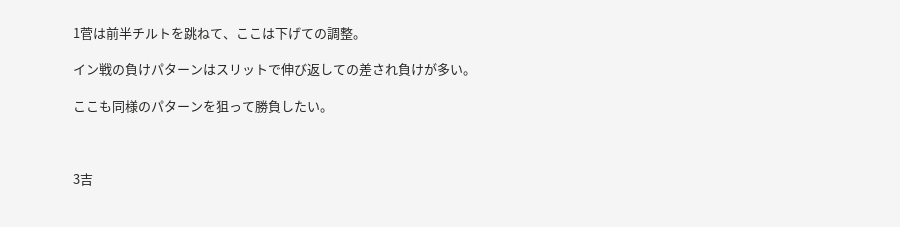1菅は前半チルトを跳ねて、ここは下げての調整。

イン戦の負けパターンはスリットで伸び返しての差され負けが多い。

ここも同様のパターンを狙って勝負したい。



3吉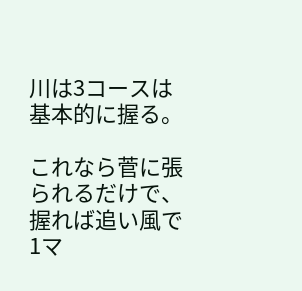川は3コースは基本的に握る。

これなら菅に張られるだけで、握れば追い風で1マ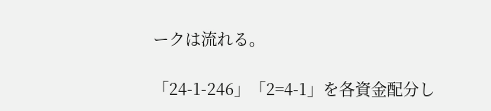ークは流れる。

「24-1-246」「2=4-1」を各資金配分し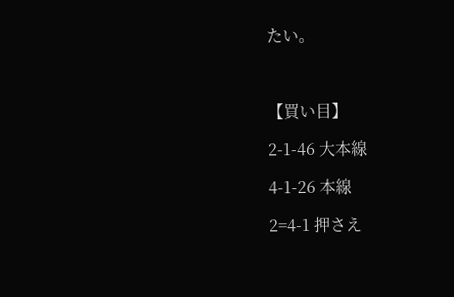たい。



【買い目】

2-1-46 大本線

4-1-26 本線

2=4-1 押さえ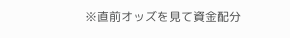※直前オッズを見て資金配分